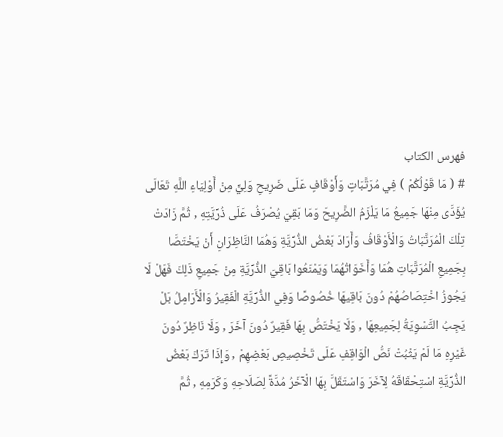فهرس الكتاب
# ( مَا قَوْلُكُمْ ) فِي مُرَتَّبَاتٍ وَأَوْقَافٍ عَلَى ضَرِيحِ وَلِيٍّ مِنْ أَوْلِيَاءِ اللَّهِ تَعَالَى يُؤَدَّى مِنْهَا جَمِيعُ مَا يَلْزَمُ الضَّرِيحَ وَمَا بَقِيَ يُصْرَفُ عَلَى ذُرِّيَّتِهِ , ثُمَّ زَادَتْ تِلْكَ الْمُرَتَّبَاتُ وَالْأَوْقَافُ وَأَرَادَ بَعْضُ الذُّرِّيَّةِ وَهُمَا النَّاظِرَانِ أَنْ يَخْتَصَّا بِجَمِيعِ الْمُرَتَّبَاتِ هُمَا وَأَخَوَاتُهُمَا وَيَمْنَعُوا بَاقِيَ الذُّرِّيَّةِ مِنْ جَمِيعِ ذَلِكَ فَهَلْ لَا يَجُوزُ اخْتِصَاصُهُمْ دُونَ بَاقِيهَا خُصُوصًا وَفِي الذُّرِّيَّةِ الْفَقِيرُ وَالْأَرَامِلُ بَلْ يَجِبُ التَّسْوِيَةُ لِجَمِيعِهَا , وَلَا يَخْتَصُّ بِهَا فَقِيرٌ دُونَ آخَرَ , وَلَا نَاظِرٌ دُونَ غَيْرِهِ مَا لَمْ يَثْبُتْ نَصُّ الْوَاقِفِ عَلَى تَخْصِيصِ بَعْضِهِمْ , وَإِذَا تَرَكَ بَعْضُ الذُّرِّيَّةِ اسْتِحْقَاقَهُ لِآخَرَ وَاسْتَقَلَّ بِهَا الْآخَرُ مُدَّةً لِصَلَاحِهِ وَكَرَمِهِ , ثُمَّ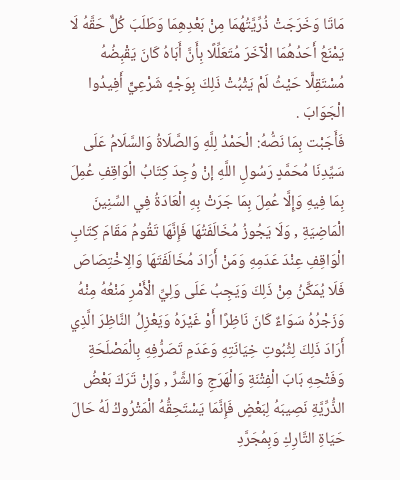مَاتَا وَخَرَجَتْ ذُرِّيَّتُهُمَا مِنْ بَعْدِهِمَا وَطَلَبَ كُلٌّ حَقَّهُ لَا يَمْنَعُ أَحَدُهُمَا الْآخَرَ مُتَعَلِّلًا بِأَنَّ أَبَاهُ كَانَ يَقْبِضُهُ مُسْتَقِلًّا حَيْثُ لَمْ يَثْبُتْ ذَلِكَ بِوَجْهٍ شَرْعِيٍّ أَفِيدُوا الْجَوَابَ .
فَأَجَبْت بِمَا نَصُّهُ: الْحَمْدُ لِلَّهِ وَالصَّلَاةُ وَالسَّلَامُ عَلَى سَيِّدِنَا مُحَمَّدٍ رَسُولِ اللَّهِ إنْ وُجِدَ كِتَابُ الْوَاقِفِ عُمِلَ بِمَا فِيهِ وَإِلَّا عُمِلَ بِمَا جَرَتْ بِهِ الْعَادَةُ فِي السِّنِينَ الْمَاضِيَةِ , وَلَا يَجُوزُ مُخَالَفَتُهَا فَإِنَّهَا تَقُومُ مَقَامَ كِتَابِ الْوَاقِفِ عِنْدَ عَدَمِهِ وَمَنْ أَرَادَ مُخَالَفَتَهَا وَالِاخْتِصَاصَ فَلَا يُمَكَّنُ مِنْ ذَلِكَ وَيَجِبُ عَلَى وَلِيِّ الْأَمْرِ مَنْعُهُ مِنْهُ وَزَجْرُهُ سَوَاءٌ كَانَ نَاظِرًا أَوْ غَيْرَهُ وَيَعْزِلُ النَّاظِرَ الَّذِي أَرَادَ ذَلِكَ لِثُبُوتِ خِيَانَتِهِ وَعَدَمِ تَصَرُّفِهِ بِالْمَصْلَحَةِ وَفَتْحِهِ بَابَ الْفِتْنَةِ وَالْهَرَجِ وَالشَّرِّ , وَإِنْ تَرَكَ بَعْضُ الذُّرِّيَّةِ نَصِيبَهُ لِبَعْضٍ فَإِنَّمَا يَسْتَحِقُّهُ الْمَتْرُوكُ لَهُ حَالَ حَيَاةِ التَّارِكِ وَبِمُجَرَّدِ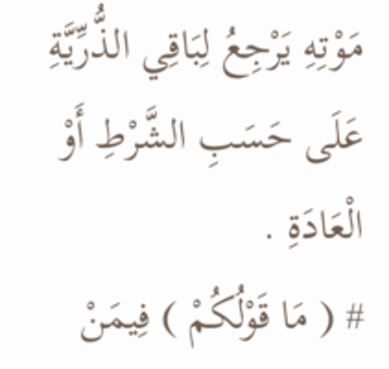مَوْتِهِ يَرْجِعُ لِبَاقِي الذُّرِّيَّةِ عَلَى حَسَبِ الشَّرْطِ أَوْ الْعَادَةِ .
# ( مَا قَوْلُكُمْ ) فِيمَنْ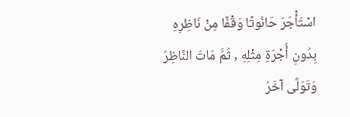اسْتَأْجَرَ حَانُوتًا وَقْفًا مِنْ نَاظِرِهِ بِدُونِ أُجْرَةِ مِثْلِهِ , ثُمَّ مَاتَ النَّاظِرُ وَتَوَلَّى آخَرُ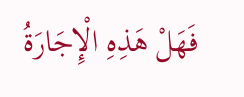فَهَلْ هَذِهِ الْإِجَارَةُ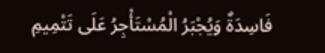فَاسِدَةٌ وَيُجْبَرُ الْمُسْتَأْجِرُ عَلَى تَتْمِيمِ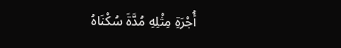أُجْرَةِ مِثْلِهِ مُدَّةَ سُكْنَاهُ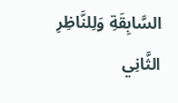السَّابِقَةِ وَلِلنَّاظِرِ الثَّانِي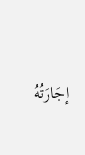إجَارَتُهُ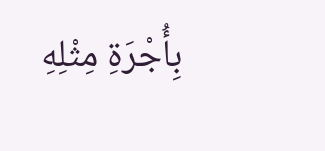بِأُجْرَةِ مِثْلِهِ